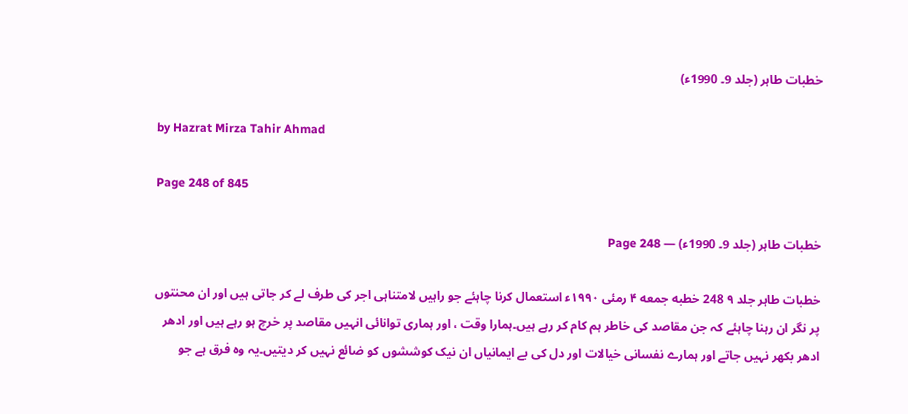خطبات طاہر (جلد 9۔ 1990ء)

by Hazrat Mirza Tahir Ahmad

Page 248 of 845

خطبات طاہر (جلد 9۔ 1990ء) — Page 248

خطبات طاہر جلد ۹ 248 خطبه جمعه ۴ رمئی ۱۹۹۰ء استعمال کرنا چاہئے جو راہیں لامتناہی اجر کی طرف لے کر جاتی ہیں اور ان محنتوں پر نگر ان رہنا چاہئے کہ جن مقاصد کی خاطر ہم کام کر رہے ہیں۔ہمارا وقت ، اور ہماری توانائی انہیں مقاصد پر خرچ ہو رہے ہیں اور ادھر ادھر بکھر نہیں جاتے اور ہمارے نفسانی خیالات اور دل کی بے ایمانیاں ان نیک کوششوں کو ضائع نہیں کر دیتیں۔یہ وہ فرق ہے جو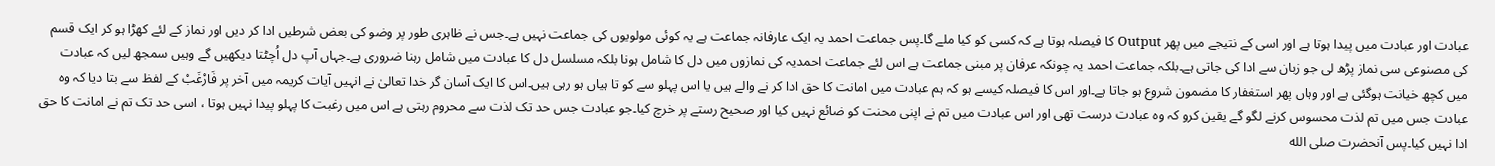عبادت اور عبادت میں پیدا ہوتا ہے اور اسی کے نتیجے میں پھر Output کا فیصلہ ہوتا ہے کہ کسی کو کیا ملے گا۔پس جماعت احمد یہ ایک عارفانہ جماعت ہے یہ کوئی مولویوں کی جماعت نہیں ہے۔جس نے ظاہری طور پر وضو کی بعض شرطیں ادا کر دیں اور نماز کے لئے کھڑا ہو کر ایک قسم کی مصنوعی سی نماز پڑھ لی جو زبان سے ادا کی جاتی ہے۔بلکہ جماعت احمد یہ چونکہ عرفان پر مبنی جماعت ہے اس لئے جماعت احمدیہ کی نمازوں میں دل کا شامل ہونا بلکہ مسلسل دل کا عبادت میں شامل رہنا ضروری ہے۔جہاں آپ دل اُچٹتا دیکھیں گے وہیں سمجھ لیں کہ عبادت میں کچھ خیانت ہوگئی ہے اور وہاں پھر استغفار کا مضمون شروع ہو جاتا ہے۔اور اس کا فیصلہ کیسے ہو کہ ہم عبادت میں امانت کا حق ادا کر نے والے ہیں یا اس پہلو سے کو تا ہیاں ہو رہی ہیں۔اس کا ایک آسان گر خدا تعالیٰ نے انہیں آیات کریمہ میں آخر پر فَارْغَبْ کے لفظ سے بتا دیا کہ وہ عبادت جس میں تم لذت محسوس کرنے لگو گے یقین کرو کہ وہ عبادت درست تھی اور اس عبادت میں تم نے اپنی محنت کو ضائع نہیں کیا اور صحیح رستے پر خرچ کیا۔جو عبادت جس حد تک لذت سے محروم رہتی ہے اس میں رغبت کا پہلو پیدا نہیں ہوتا ، اسی حد تک تم نے امانت کا حق ادا نہیں کیا۔پس آنحضرت صلى الله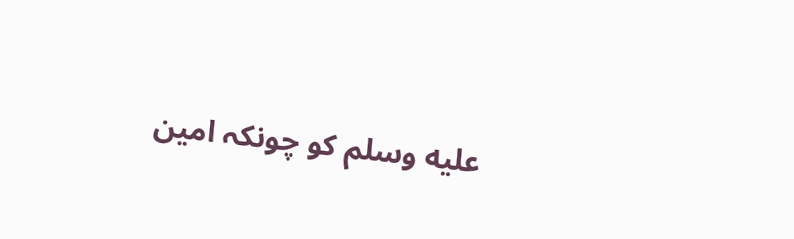عليه وسلم کو چونکہ امین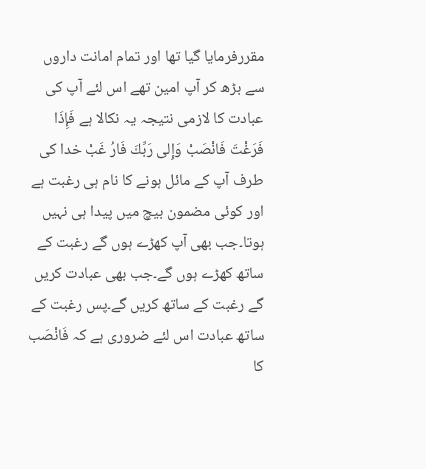مقررفرمایا گیا تھا اور تمام امانت داروں سے بڑھ کر آپ امین تھے اس لئے آپ کی عبادت کا لازمی نتیجہ یہ نکالا ہے فَإِذَا فَرَغْتَ فَانْصَبْ وَإِلى رَبِّكَ فَارُ غَبْ خدا کی طرف آپ کے مائل ہونے کا نام ہی رغبت ہے اور کوئی مضمون بیچ میں پیدا ہی نہیں ہوتا۔جب بھی آپ کھڑے ہوں گے رغبت کے ساتھ کھڑے ہوں گے۔جب بھی عبادت کریں گے رغبت کے ساتھ کریں گے۔پس رغبت کے ساتھ عبادت اس لئے ضروری ہے کہ فَانْصَب کا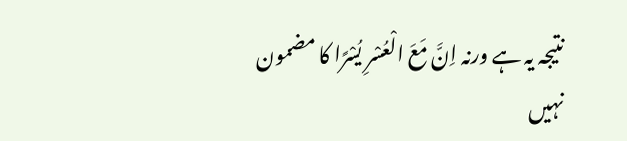نتیجہ یہ ہے ورنہ اِنَّ مَعَ الْعُسْرِ يُسْرًا کا مضمون نہیں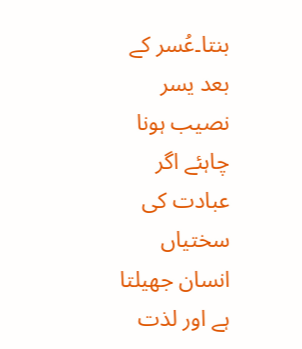بنتا۔عُسر کے بعد یسر نصیب ہونا چاہئے اگر عبادت کی سختیاں انسان جھیلتا ہے اور لذت